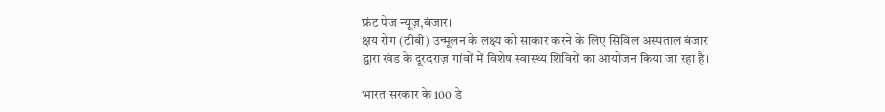फ्रंट पेज न्यूज़,बंजार।
क्षय रोग (टीबी) उन्मूलन के लक्ष्य को साकार करने के लिए सिविल अस्पताल बंजार द्वारा खंड के दूरदराज़ गांवों में विशेष स्वास्थ्य शिविरों का आयोजन किया जा रहा है।

भारत सरकार के 100 डे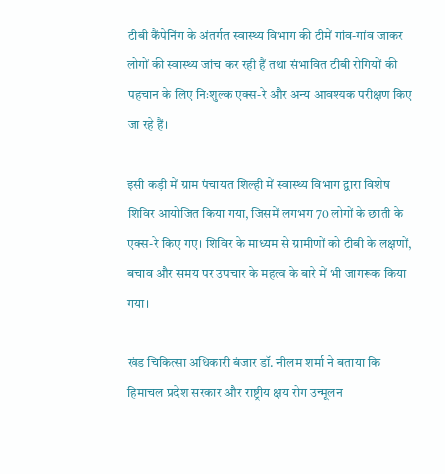टीबी कैंपेनिंग के अंतर्गत स्वास्थ्य विभाग की टीमें गांव-गांव जाकर लोगों की स्वास्थ्य जांच कर रही हैं तथा संभावित टीबी रोगियों की पहचान के लिए निःशुल्क एक्स-रे और अन्य आवश्यक परीक्षण किए जा रहे हैं।

इसी कड़ी में ग्राम पंचायत शिल्ही में स्वास्थ्य विभाग द्वारा विशेष शिविर आयोजित किया गया, जिसमें लगभग 70 लोगों के छाती के एक्स-रे किए गए। शिविर के माध्यम से ग्रामीणों को टीबी के लक्षणों, बचाव और समय पर उपचार के महत्व के बारे में भी जागरूक किया गया।

खंड चिकित्सा अधिकारी बंजार डॉ. नीलम शर्मा ने बताया कि हिमाचल प्रदेश सरकार और राष्ट्रीय क्षय रोग उन्मूलन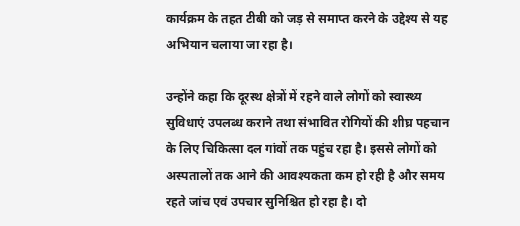कार्यक्रम के तहत टीबी को जड़ से समाप्त करने के उद्देश्य से यह अभियान चलाया जा रहा है।

उन्होंने कहा कि दूरस्थ क्षेत्रों में रहने वाले लोगों को स्वास्थ्य सुविधाएं उपलब्ध कराने तथा संभावित रोगियों की शीघ्र पहचान के लिए चिकित्सा दल गांवों तक पहुंच रहा है। इससे लोगों को अस्पतालों तक आने की आवश्यकता कम हो रही है और समय रहते जांच एवं उपचार सुनिश्चित हो रहा है। दो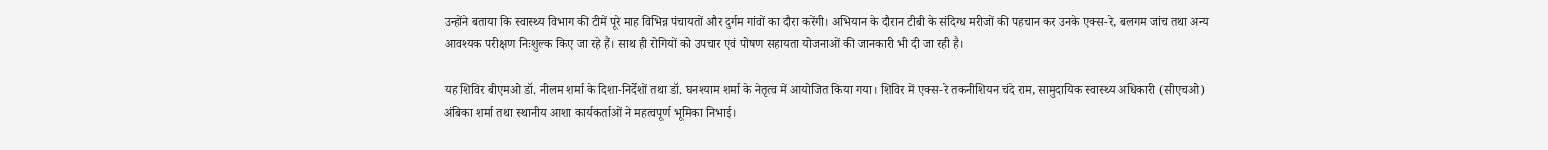उन्होंने बताया कि स्वास्थ्य विभाग की टीमें पूरे माह विभिन्न पंचायतों और दुर्गम गांवों का दौरा करेंगी। अभियान के दौरान टीबी के संदिग्ध मरीजों की पहचान कर उनके एक्स-रे, बलगम जांच तथा अन्य आवश्यक परीक्षण निःशुल्क किए जा रहे हैं। साथ ही रोगियों को उपचार एवं पोषण सहायता योजनाओं की जानकारी भी दी जा रही है।

यह शिविर बीएमओ डॉ. नीलम शर्मा के दिशा-निर्देशों तथा डॉ. घनश्याम शर्मा के नेतृत्व में आयोजित किया गया। शिविर में एक्स-रे तकनीशियन चंदे राम, सामुदायिक स्वास्थ्य अधिकारी (सीएचओ) अंबिका शर्मा तथा स्थानीय आशा कार्यकर्ताओं ने महत्वपूर्ण भूमिका निभाई।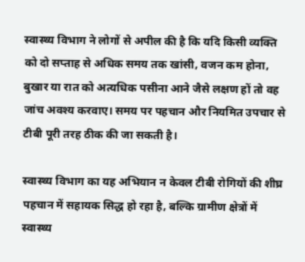स्वास्थ्य विभाग ने लोगों से अपील की है कि यदि किसी व्यक्ति को दो सप्ताह से अधिक समय तक खांसी, वजन कम होना, बुखार या रात को अत्यधिक पसीना आने जैसे लक्षण हों तो वह जांच अवश्य करवाए। समय पर पहचान और नियमित उपचार से टीबी पूरी तरह ठीक की जा सकती है।

स्वास्थ्य विभाग का यह अभियान न केवल टीबी रोगियों की शीघ्र पहचान में सहायक सिद्ध हो रहा है, बल्कि ग्रामीण क्षेत्रों में स्वास्थ्य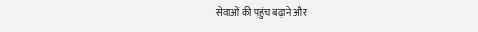सेवाओं की पहुंच बढ़ाने और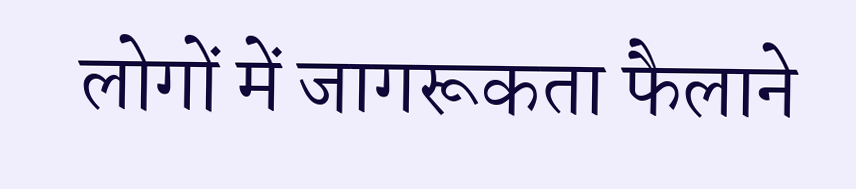लोगों में जागरूकता फैलाने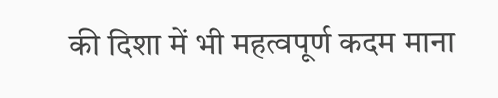की दिशा में भी महत्वपूर्ण कदम माना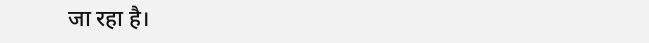जा रहा है।